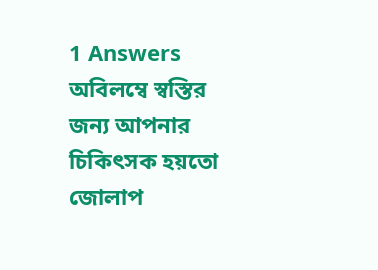1 Answers
অবিলম্বে স্বস্তির জন্য আপনার চিকিৎসক হয়তো জোলাপ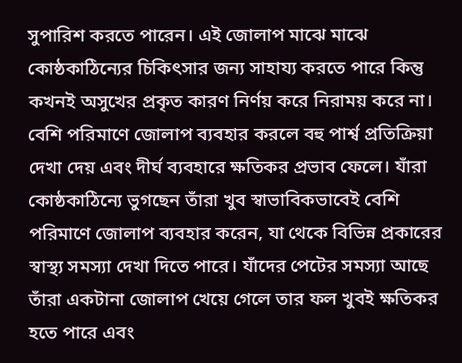সুপারিশ করতে পারেন। এই জোলাপ মাঝে মাঝে কোষ্ঠকাঠিন্যের চিকিৎসার জন্য সাহায্য করতে পারে কিন্তু কখনই অসুখের প্রকৃত কারণ নির্ণয় করে নিরাময় করে না। বেশি পরিমাণে জোলাপ ব্যবহার করলে বহু পার্শ্ব প্রতিক্রিয়া দেখা দেয় এবং দীর্ঘ ব্যবহারে ক্ষতিকর প্রভাব ফেলে। যাঁরা কোষ্ঠকাঠিন্যে ভুগছেন তাঁরা খুব স্বাভাবিকভাবেই বেশি পরিমাণে জোলাপ ব্যবহার করেন, যা থেকে বিভিন্ন প্রকারের স্বাস্থ্য সমস্যা দেখা দিতে পারে। যাঁদের পেটের সমস্যা আছে তাঁরা একটানা জোলাপ খেয়ে গেলে তার ফল খুবই ক্ষতিকর হতে পারে এবং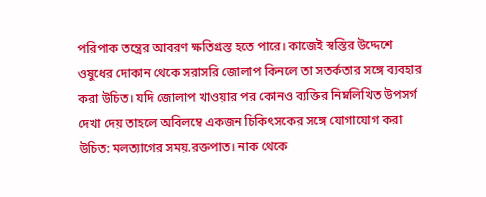পরিপাক তন্ত্রের আবরণ ক্ষতিগ্রস্ত হতে পারে। কাজেই স্বস্তির উদ্দেশে ওষুধের দোকান থেকে সরাসরি জোলাপ কিনলে তা সতর্কতার সঙ্গে ব্যবহার করা উচিত। যদি জোলাপ খাওয়ার পর কোনও ব্যক্তির নিম্নলিখিত উপসর্গ দেখা দেয় তাহলে অবিলম্বে একজন চিকিৎসকের সঙ্গে যোগাযোগ করা উচিত: মলত্যাগের সময়.রক্তপাত। নাক থেকে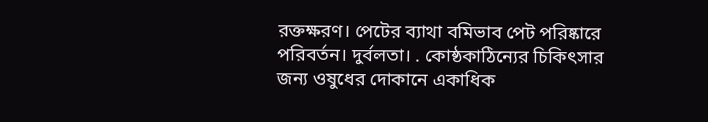রক্তক্ষরণ। পেটের ব্যাথা বমিভাব পেট পরিষ্কারে পরিবর্তন। দুর্বলতা। . কোষ্ঠকাঠিন্যের চিকিৎসার জন্য ওষুধের দোকানে একাধিক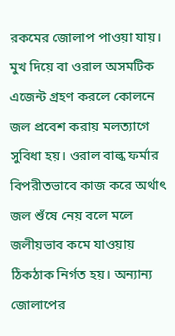রকমের জোলাপ পাওয়া যায়। মুখ দিয়ে বা ওরাল অসমটিক এজেন্ট গ্রহণ করলে কোলনে জল প্রবেশ করায় মলত্যাগে সুবিধা হয়। ওরাল বাল্ক ফর্মার বিপরীতভাবে কাজ করে অর্থাৎ জল শুঁষে নেয় বলে মলে জলীয়ভাব কমে যাওয়ায় ঠিকঠাক নির্গত হয়। অন্যান্য জোলাপের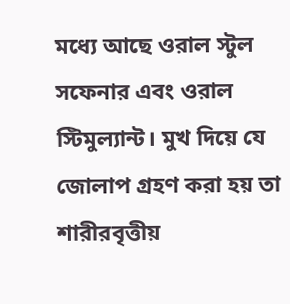মধ্যে আছে ওরাল স্টুল সফেনার এবং ওরাল স্টিমুল্যান্ট। মুখ দিয়ে যে জোলাপ গ্রহণ করা হয় তা শারীরবৃত্তীয়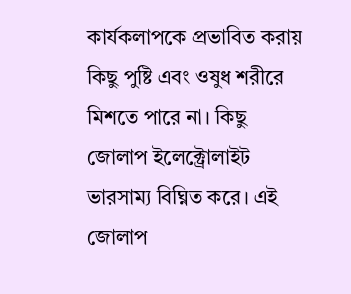কার্যকলাপকে প্রভাবিত করায় কিছু পুষ্টি এবং ওষুধ শরীরে মিশতে পারে না। কিছু জোলাপ ইলেক্ট্রোলাইট ভারসাম্য বিঘ্নিত করে। এই জোলাপ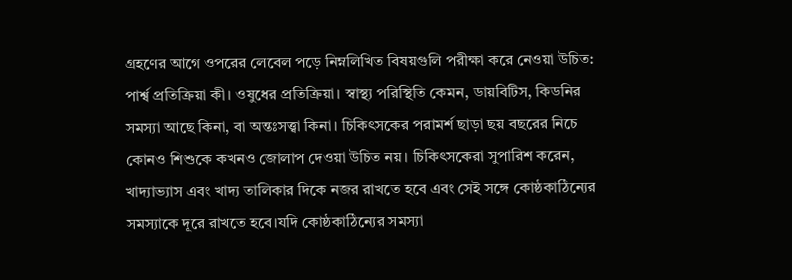গ্রহণের আগে ওপরের লেবেল পড়ে নিম্নলিখিত বিষয়গুলি পরীক্ষা করে নেওয়া উচিত: পার্শ্ব প্রতিক্রিয়া কী। ওষুধের প্রতিক্রিয়া। স্বাস্থ্য পরিস্থিতি কেমন, ডায়বিটিস, কিডনির সমস্যা আছে কিনা, বা অন্তঃসত্ত্বা কিনা। চিকিৎসকের পরামর্শ ছাড়া ছয় বছরের নিচে কোনও শিশুকে কখনও জোলাপ দেওয়া উচিত নয়। চিকিৎসকেরা সুপারিশ করেন, খাদ্যাভ্যাস এবং খাদ্য তালিকার দিকে নজর রাখতে হবে এবং সেই সঙ্গে কোষ্ঠকাঠিন্যের সমস্যাকে দূরে রাখতে হবে।যদি কোষ্ঠকাঠিন্যের সমস্যা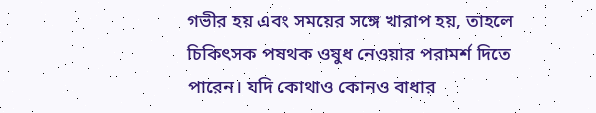গভীর হয় এবং সময়ের সঙ্গে খারাপ হয়, তাহলে চিকিৎসক পষথক ওষুধ নেওয়ার পরামর্শ দিতে পারেন। যদি কোথাও কোনও বাধার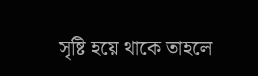সৃষ্টি হয়ে থাকে তাহলে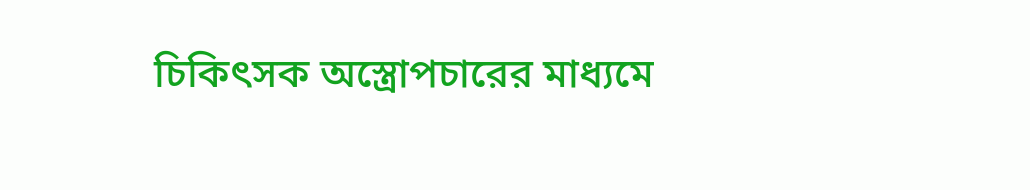চিকিৎসক অস্ত্রোপচারের মাধ্যমে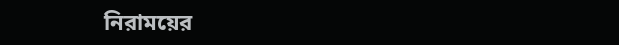নিরাময়ের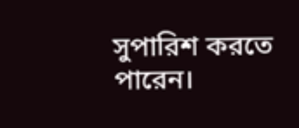সুপারিশ করতে পারেন।